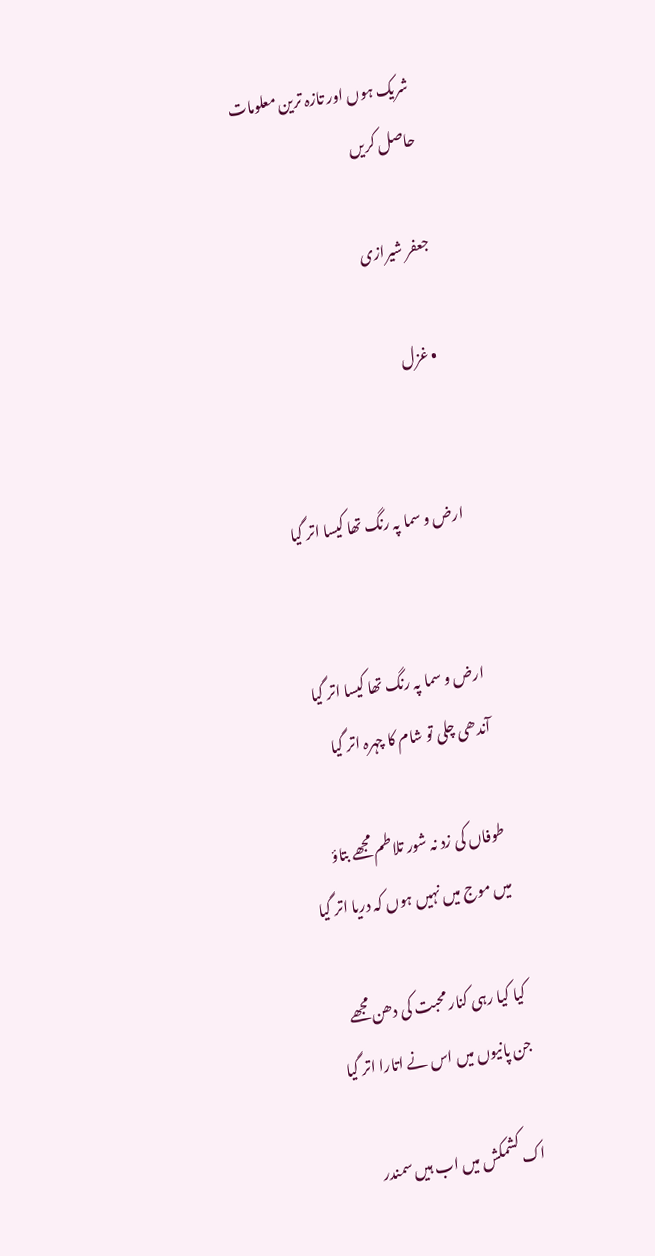شریک ہوں اور تازہ ترین معلومات حاصل کریں

جعفر شیرازی

  • غزل


ارض و سما پہ رنگ تھا کیسا اتر گیا


ارض و سما پہ رنگ تھا کیسا اتر گیا
آندھی چلی تو شام کا چہرہ اتر گیا

طوفاں کی زد نہ شور تلاطم مجھے بتاؤ
میں موج میں نہیں ہوں کہ دریا اتر گیا

کیا کیا رہی کنار محبت کی دھن مجھے
جن پانیوں میں اس نے اتارا اتر گیا

اک کشمکش میں اب ہیں سمندر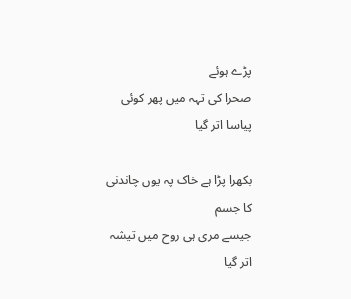پڑے ہوئے
صحرا کی تہہ میں پھر کوئی پیاسا اتر گیا

بکھرا پڑا ہے خاک پہ یوں چاندنی کا جسم
جیسے مری ہی روح میں تیشہ اتر گیا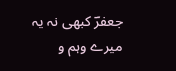جعفرؔ کبھی نہ یہ میرے وہم و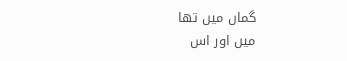گماں میں تھا
میں اور اس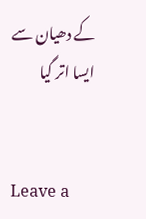کے دھیان سے ایسا اتر گیا


Leave a